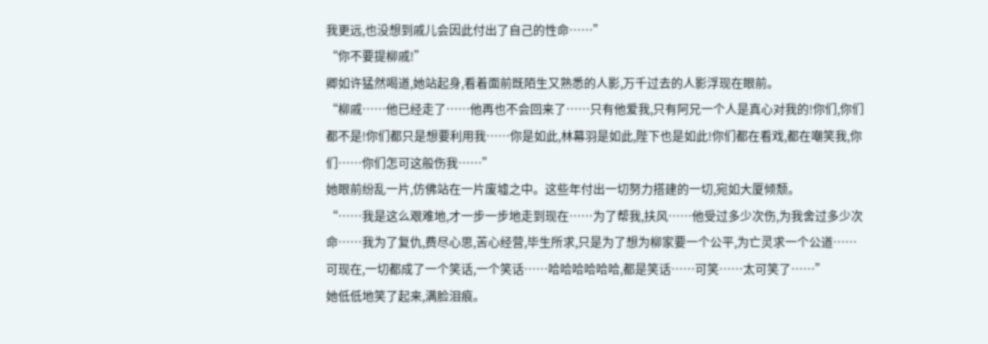我更远,也没想到戚儿会因此付出了自己的性命……”
“你不要提柳戚!”
卿如许猛然喝道,她站起身,看着面前既陌生又熟悉的人影,万千过去的人影浮现在眼前。
“柳戚……他已经走了……他再也不会回来了……只有他爱我,只有阿兄一个人是真心对我的!你们,你们都不是!你们都只是想要利用我……你是如此,林幕羽是如此,陛下也是如此!你们都在看戏,都在嘲笑我,你们……你们怎可这般伤我……”
她眼前纷乱一片,仿佛站在一片废墟之中。这些年付出一切努力搭建的一切,宛如大厦倾颓。
“……我是这么艰难地,才一步一步地走到现在……为了帮我,扶风……他受过多少次伤,为我舍过多少次命……我为了复仇,费尽心思,苦心经营,毕生所求,只是为了想为柳家要一个公平,为亡灵求一个公道……可现在,一切都成了一个笑话,一个笑话……哈哈哈哈哈哈,都是笑话……可笑……太可笑了……”
她低低地笑了起来,满脸泪痕。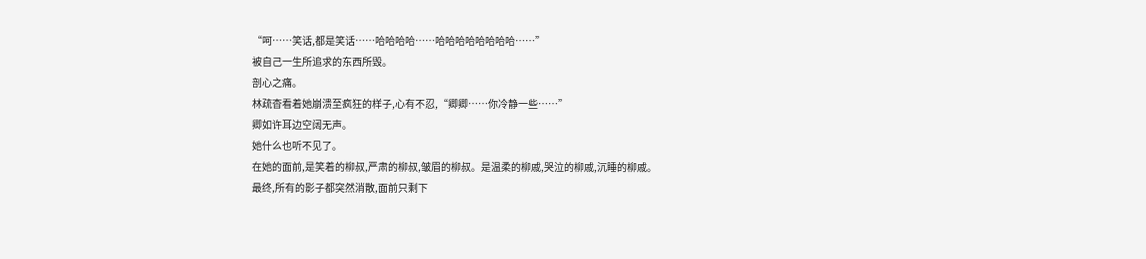“呵……笑话,都是笑话……哈哈哈哈……哈哈哈哈哈哈哈哈……”
被自己一生所追求的东西所毁。
剖心之痛。
林疏杳看着她崩溃至疯狂的样子,心有不忍,“卿卿……你冷静一些……”
卿如许耳边空阔无声。
她什么也听不见了。
在她的面前,是笑着的柳叔,严肃的柳叔,皱眉的柳叔。是温柔的柳戚,哭泣的柳戚,沉睡的柳戚。
最终,所有的影子都突然消散,面前只剩下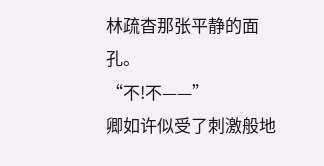林疏杳那张平静的面孔。
“不!不——”
卿如许似受了刺激般地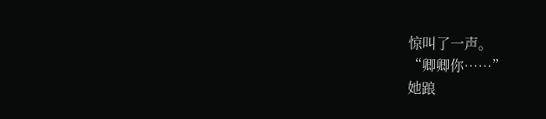惊叫了一声。
“卿卿你……”
她踉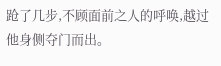跄了几步,不顾面前之人的呼唤,越过他身侧夺门而出。